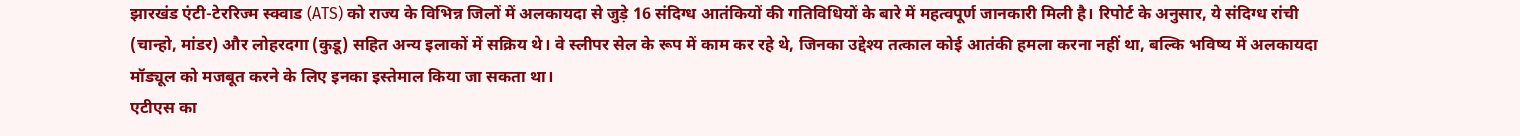झारखंड एंटी-टेररिज्म स्क्वाड (ATS) को राज्य के विभिन्न जिलों में अलकायदा से जुड़े 16 संदिग्ध आतंकियों की गतिविधियों के बारे में महत्वपूर्ण जानकारी मिली है। रिपोर्ट के अनुसार, ये संदिग्ध रांची (चान्हो, मांडर) और लोहरदगा (कुडू) सहित अन्य इलाकों में सक्रिय थे। वे स्लीपर सेल के रूप में काम कर रहे थे, जिनका उद्देश्य तत्काल कोई आतंकी हमला करना नहीं था, बल्कि भविष्य में अलकायदा मॉड्यूल को मजबूत करने के लिए इनका इस्तेमाल किया जा सकता था।
एटीएस का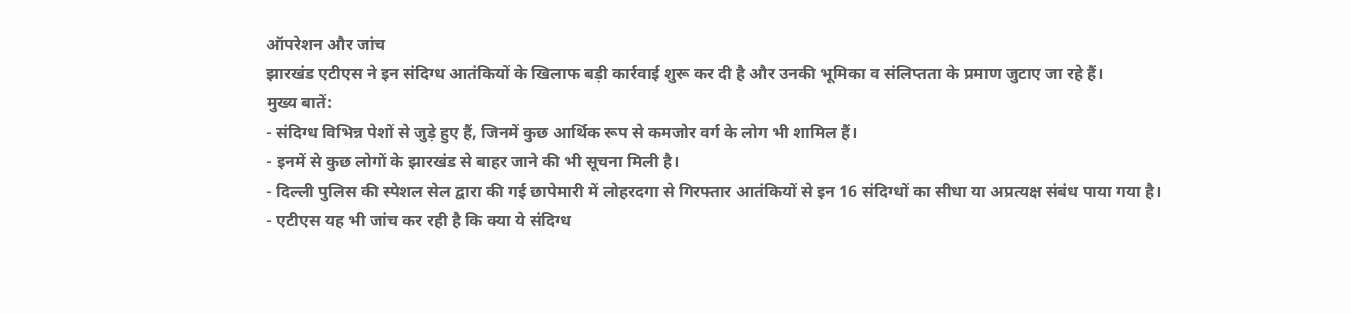ऑपरेशन और जांच
झारखंड एटीएस ने इन संदिग्ध आतंकियों के खिलाफ बड़ी कार्रवाई शुरू कर दी है और उनकी भूमिका व संलिप्तता के प्रमाण जुटाए जा रहे हैं।
मुख्य बातें:
- संदिग्ध विभिन्न पेशों से जुड़े हुए हैं, जिनमें कुछ आर्थिक रूप से कमजोर वर्ग के लोग भी शामिल हैं।
- इनमें से कुछ लोगों के झारखंड से बाहर जाने की भी सूचना मिली है।
- दिल्ली पुलिस की स्पेशल सेल द्वारा की गई छापेमारी में लोहरदगा से गिरफ्तार आतंकियों से इन 16 संदिग्धों का सीधा या अप्रत्यक्ष संबंध पाया गया है।
- एटीएस यह भी जांच कर रही है कि क्या ये संदिग्ध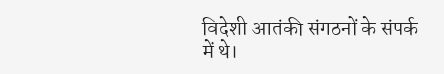विदेशी आतंकी संगठनों के संपर्क में थे।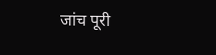जांच पूरी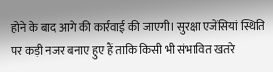होने के बाद आगे की कार्रवाई की जाएगी। सुरक्षा एजेंसियां स्थिति पर कड़ी नजर बनाए हुए हैं ताकि किसी भी संभावित खतरे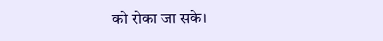को रोका जा सके।